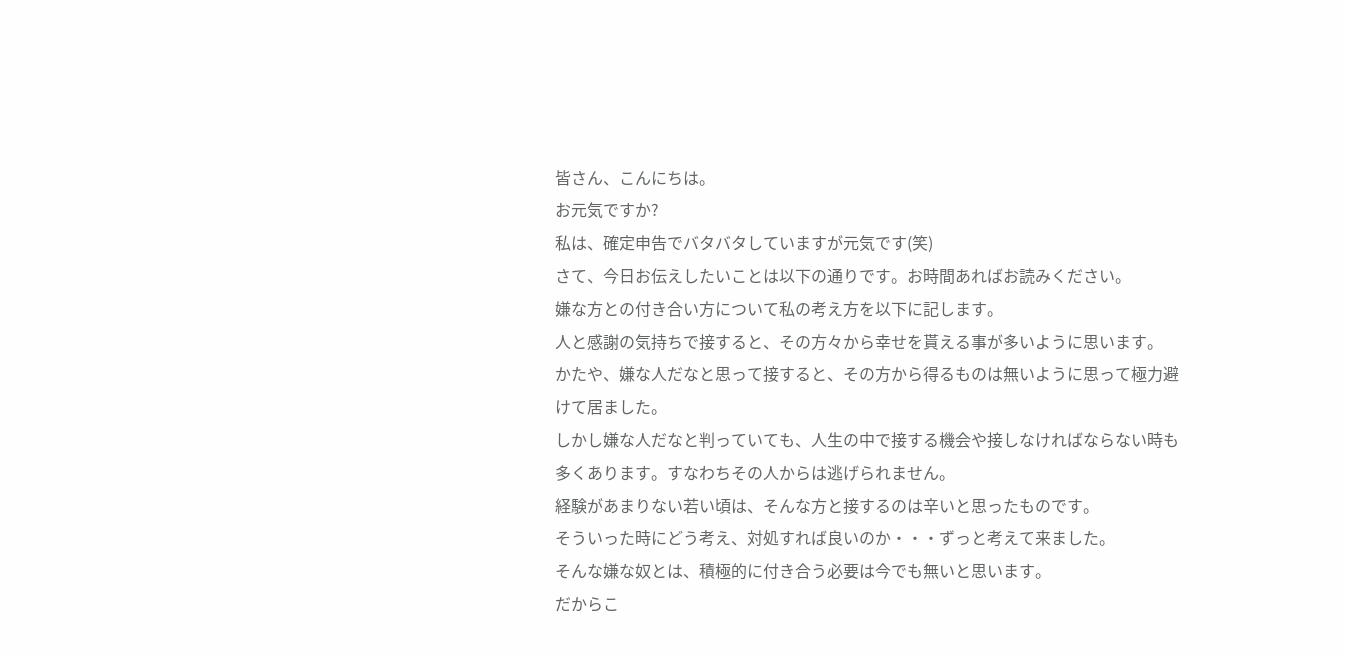皆さん、こんにちは。
お元気ですか?
私は、確定申告でバタバタしていますが元気です(笑)
さて、今日お伝えしたいことは以下の通りです。お時間あればお読みください。
嫌な方との付き合い方について私の考え方を以下に記します。
人と感謝の気持ちで接すると、その方々から幸せを貰える事が多いように思います。
かたや、嫌な人だなと思って接すると、その方から得るものは無いように思って極力避けて居ました。
しかし嫌な人だなと判っていても、人生の中で接する機会や接しなければならない時も多くあります。すなわちその人からは逃げられません。
経験があまりない若い頃は、そんな方と接するのは辛いと思ったものです。
そういった時にどう考え、対処すれば良いのか・・・ずっと考えて来ました。
そんな嫌な奴とは、積極的に付き合う必要は今でも無いと思います。
だからこ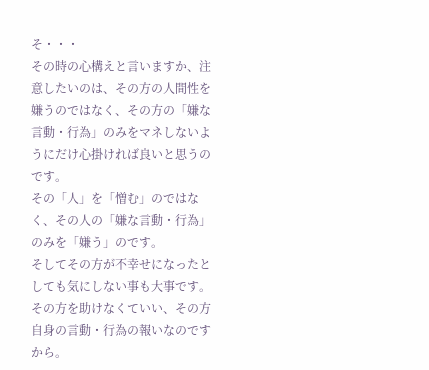そ・・・
その時の心構えと言いますか、注意したいのは、その方の人間性を嫌うのではなく、その方の「嫌な言動・行為」のみをマネしないようにだけ心掛ければ良いと思うのです。
その「人」を「憎む」のではなく、その人の「嫌な言動・行為」のみを「嫌う」のです。
そしてその方が不幸せになったとしても気にしない事も大事です。
その方を助けなくていい、その方自身の言動・行為の報いなのですから。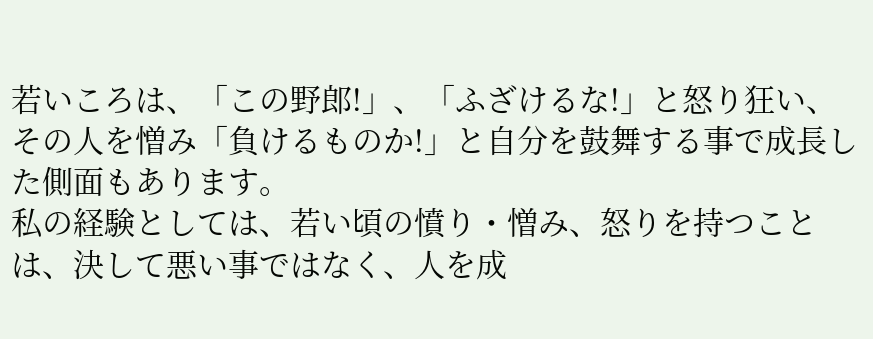若いころは、「この野郎!」、「ふざけるな!」と怒り狂い、その人を憎み「負けるものか!」と自分を鼓舞する事で成長した側面もあります。
私の経験としては、若い頃の憤り・憎み、怒りを持つことは、決して悪い事ではなく、人を成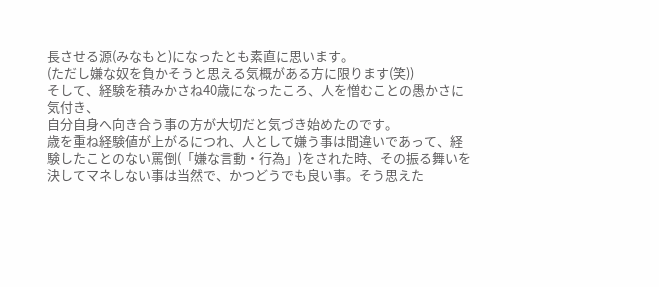長させる源(みなもと)になったとも素直に思います。
(ただし嫌な奴を負かそうと思える気概がある方に限ります(笑))
そして、経験を積みかさね40歳になったころ、人を憎むことの愚かさに気付き、
自分自身へ向き合う事の方が大切だと気づき始めたのです。
歳を重ね経験値が上がるにつれ、人として嫌う事は間違いであって、経験したことのない罵倒(「嫌な言動・行為」)をされた時、その振る舞いを決してマネしない事は当然で、かつどうでも良い事。そう思えた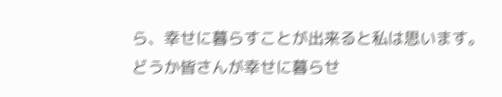ら、幸せに暮らすことが出来ると私は思います。
どうか皆さんが幸せに暮らせ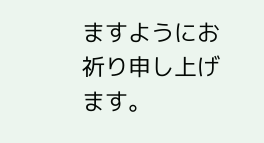ますようにお祈り申し上げます。